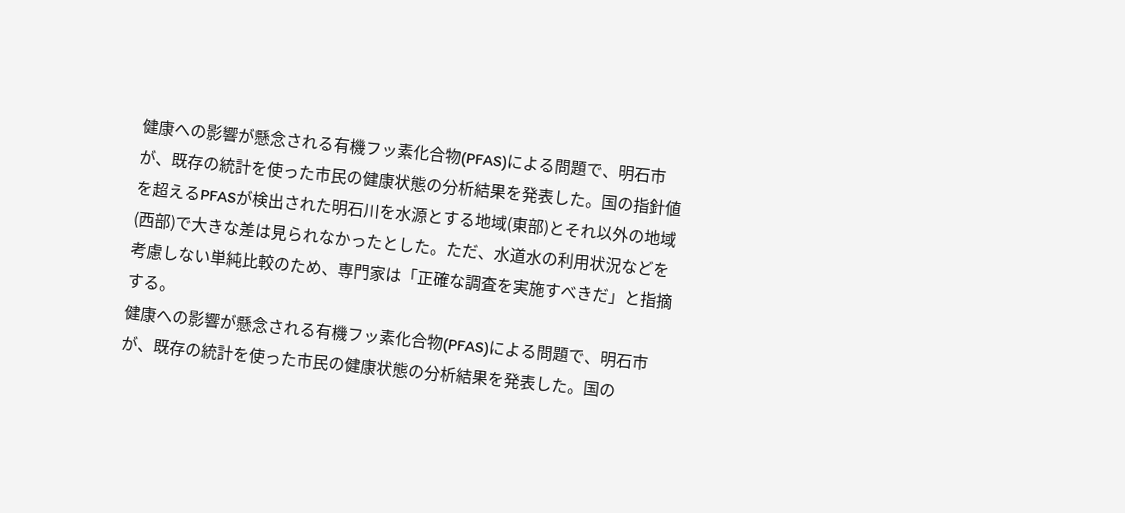健康への影響が懸念される有機フッ素化合物(PFAS)による問題で、明石市が、既存の統計を使った市民の健康状態の分析結果を発表した。国の指針値を超えるPFASが検出された明石川を水源とする地域(東部)とそれ以外の地域(西部)で大きな差は見られなかったとした。ただ、水道水の利用状況などを考慮しない単純比較のため、専門家は「正確な調査を実施すべきだ」と指摘する。
健康への影響が懸念される有機フッ素化合物(PFAS)による問題で、明石市が、既存の統計を使った市民の健康状態の分析結果を発表した。国の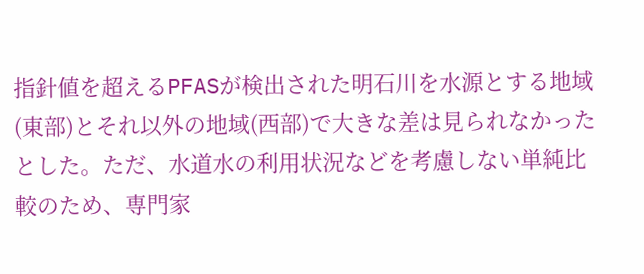指針値を超えるPFASが検出された明石川を水源とする地域(東部)とそれ以外の地域(西部)で大きな差は見られなかったとした。ただ、水道水の利用状況などを考慮しない単純比較のため、専門家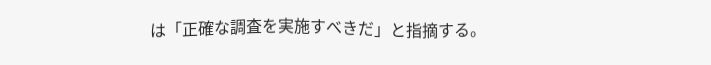は「正確な調査を実施すべきだ」と指摘する。